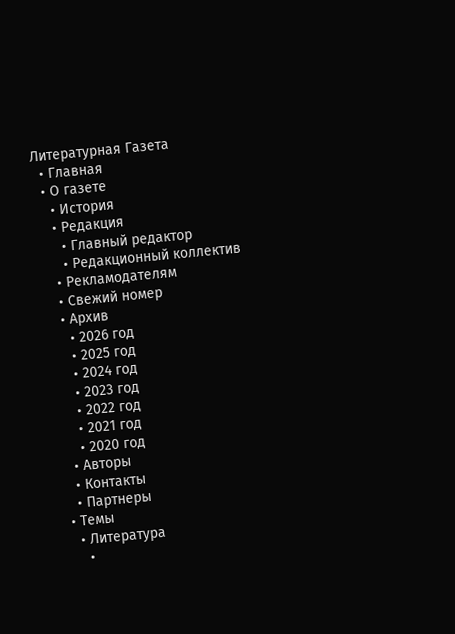Литературная Газета
  • Главная
  • О газете
    • История
    • Редакция
      • Главный редактор
      • Редакционный коллектив
    • Рекламодателям
    • Свежий номер
    • Архив
      • 2026 год
      • 2025 год
      • 2024 год
      • 2023 год
      • 2022 год
      • 2021 год
      • 2020 год
    • Авторы
    • Контакты
    • Партнеры
  • Темы
    • Литература
      •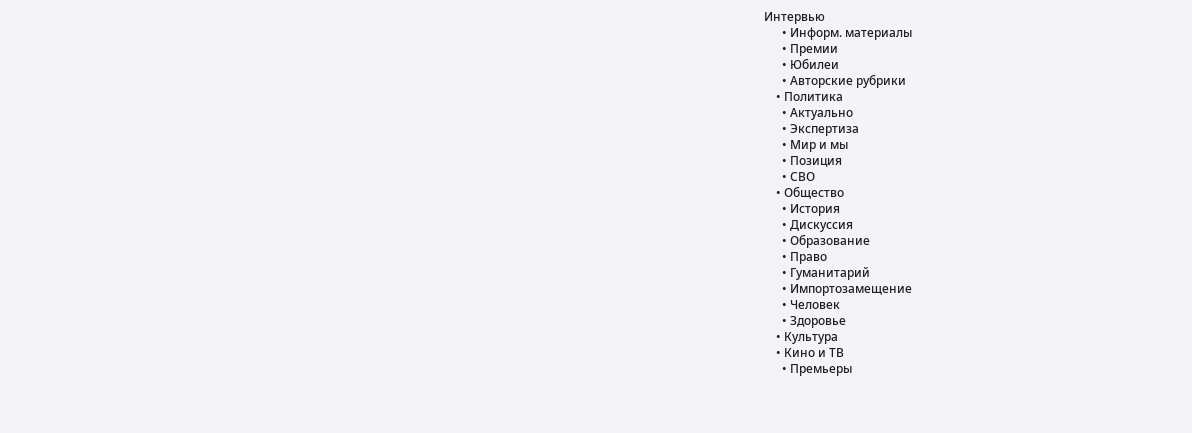Интервью
      • Информ. материалы
      • Премии
      • Юбилеи
      • Авторские рубрики
    • Политика
      • Актуально
      • Экспертиза
      • Мир и мы
      • Позиция
      • СВО
    • Общество
      • История
      • Дискуссия
      • Образование
      • Право
      • Гуманитарий
      • Импортозамещение
      • Человек
      • Здоровье
    • Культура
    • Кино и ТВ
      • Премьеры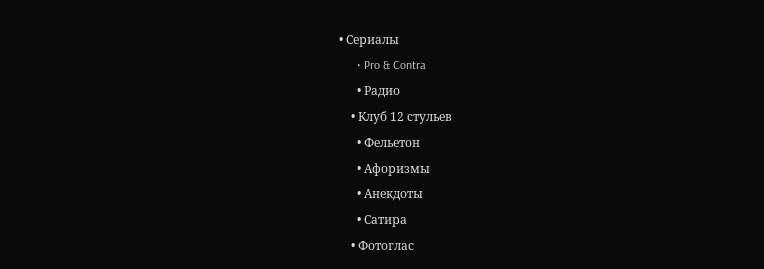• Сериалы
      • Pro & Contra
      • Радио
    • Клуб 12 стульев
      • Фельетон
      • Афоризмы
      • Анекдоты
      • Сатира
    • Фотоглас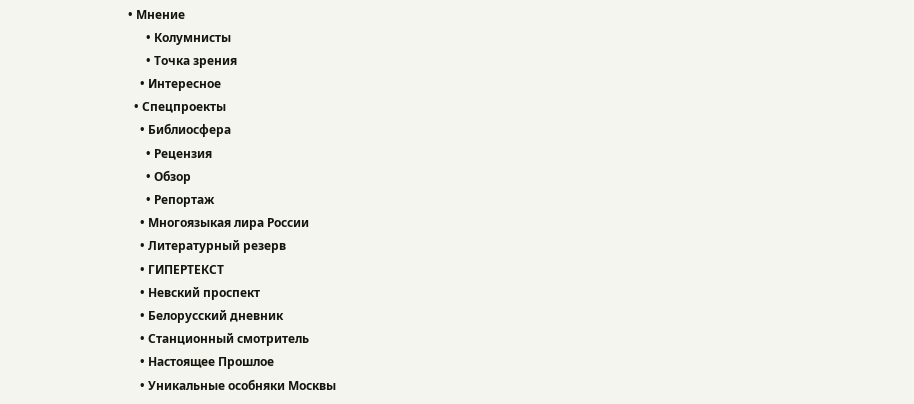• Мнение
      • Колумнисты
      • Точка зрения
    • Интересное
  • Спецпроекты
    • Библиосфера
      • Рецензия
      • Обзор
      • Репортаж
    • Многоязыкая лира России
    • Литературный резерв
    • ГИПЕРТЕКСТ
    • Невский проспект
    • Белорусский дневник
    • Станционный смотритель
    • Настоящее Прошлое
    • Уникальные особняки Москвы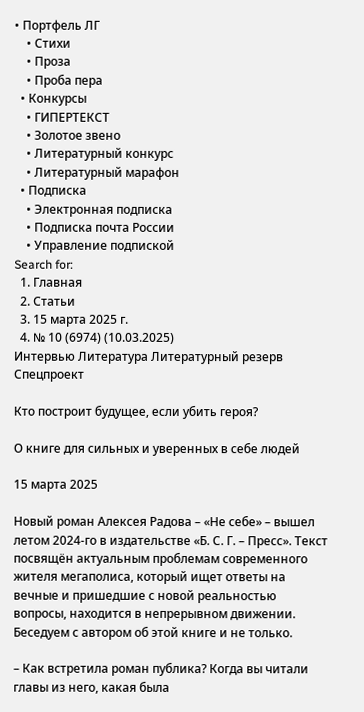• Портфель ЛГ
    • Стихи
    • Проза
    • Проба пера
  • Конкурсы
    • ГИПЕРТЕКСТ
    • Золотое звено
    • Литературный конкурс
    • Литературный марафон
  • Подписка
    • Электронная подписка
    • Подписка почта России
    • Управление подпиской
Search for:
  1. Главная
  2. Статьи
  3. 15 марта 2025 г.
  4. № 10 (6974) (10.03.2025)
Интервью Литература Литературный резерв Спецпроект

Кто построит будущее, если убить героя?

О книге для сильных и уверенных в себе людей

15 марта 2025

Новый роман Алексея Радова – «Не себе» – вышел летом 2024-го в издательстве «Б. С. Г. – Пресс». Текст посвящён актуальным проблемам современного жителя мегаполиса, который ищет ответы на вечные и пришедшие с новой реальностью вопросы, находится в непрерывном движении. Беседуем с автором об этой книге и не только.

– Как встретила роман публика? Когда вы читали главы из него, какая была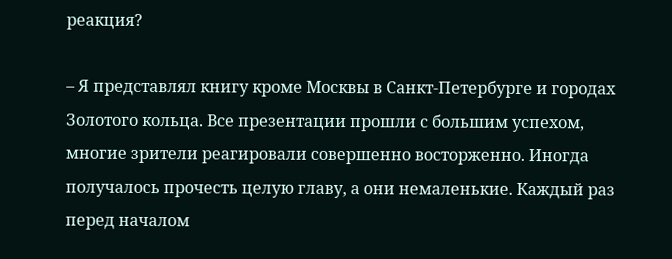реакция?

– Я представлял книгу кроме Москвы в Санкт-Петербурге и городах Золотого кольца. Все презентации прошли с большим успехом, многие зрители реагировали совершенно восторженно. Иногда получалось прочесть целую главу, а они немаленькие. Каждый раз перед началом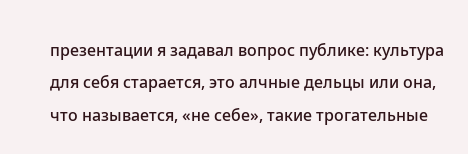презентации я задавал вопрос публике: культура для себя старается, это алчные дельцы или она, что называется, «не себе», такие трогательные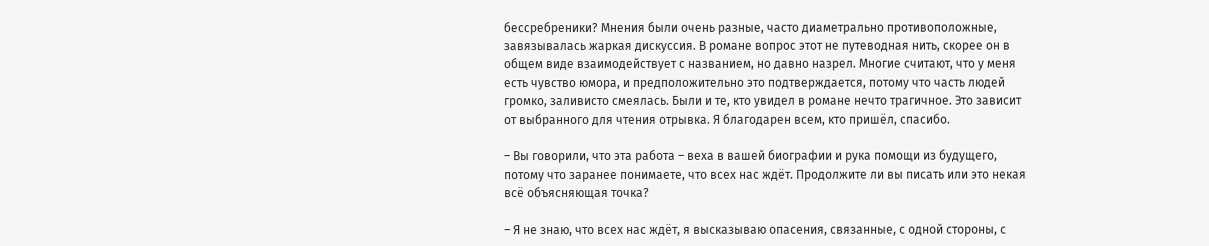бессребреники? Мнения были очень разные, часто диаметрально противоположные, завязывалась жаркая дискуссия. В романе вопрос этот не путеводная нить, скорее он в общем виде взаимодействует с названием, но давно назрел. Многие считают, что у меня есть чувство юмора, и предположительно это подтверждается, потому что часть людей громко, заливисто смеялась. Были и те, кто увидел в романе нечто трагичное. Это зависит от выбранного для чтения отрывка. Я благодарен всем, кто пришёл, спасибо.

– Вы говорили, что эта работа – веха в вашей биографии и рука помощи из будущего, потому что заранее понимаете, что всех нас ждёт. Продолжите ли вы писать или это некая всё объясняющая точка?

– Я не знаю, что всех нас ждёт, я высказываю опасения, связанные, с одной стороны, с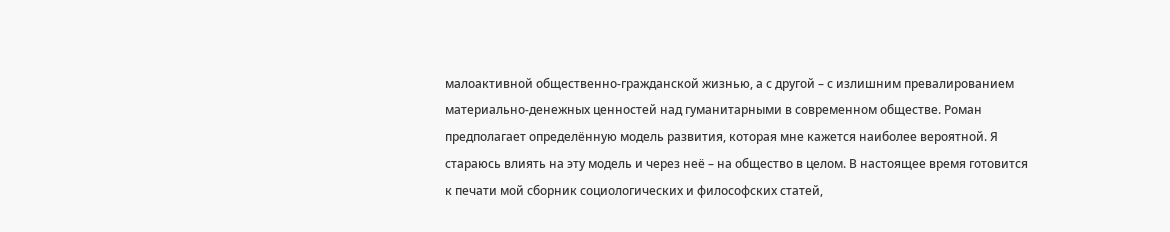малоактивной общественно-гражданской жизнью, а с другой – с излишним превалированием материально-денежных ценностей над гуманитарными в современном обществе. Роман предполагает определённую модель развития, которая мне кажется наиболее вероятной. Я стараюсь влиять на эту модель и через неё – на общество в целом. В настоящее время готовится к печати мой сборник социологических и философских статей,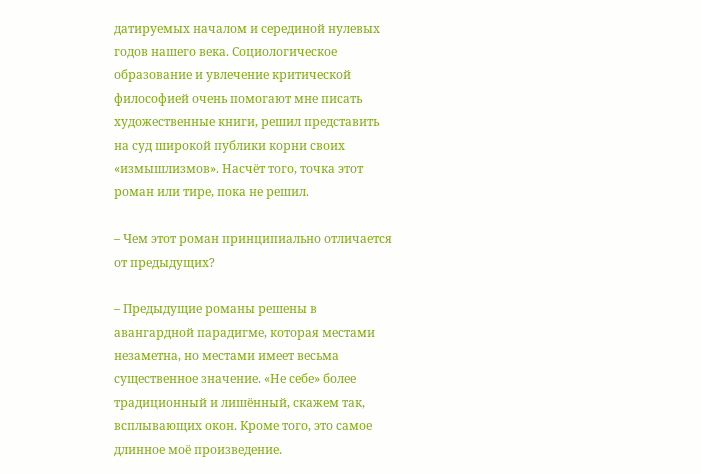датируемых началом и серединой нулевых годов нашего века. Социологическое образование и увлечение критической философией очень помогают мне писать художественные книги, решил представить на суд широкой публики корни своих «измышлизмов». Насчёт того, точка этот роман или тире, пока не решил.

– Чем этот роман принципиально отличается от предыдущих?

– Предыдущие романы решены в авангардной парадигме, которая местами незаметна, но местами имеет весьма существенное значение. «Не себе» более традиционный и лишённый, скажем так, всплывающих окон. Кроме того, это самое длинное моё произведение.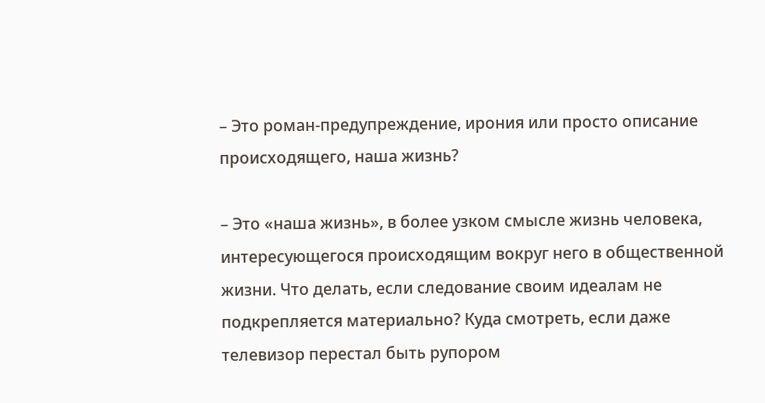– Это роман-предупреждение, ирония или просто описание происходящего, наша жизнь?

– Это «наша жизнь», в более узком смысле жизнь человека, интересующегося происходящим вокруг него в общественной жизни. Что делать, если следование своим идеалам не подкрепляется материально? Куда смотреть, если даже телевизор перестал быть рупором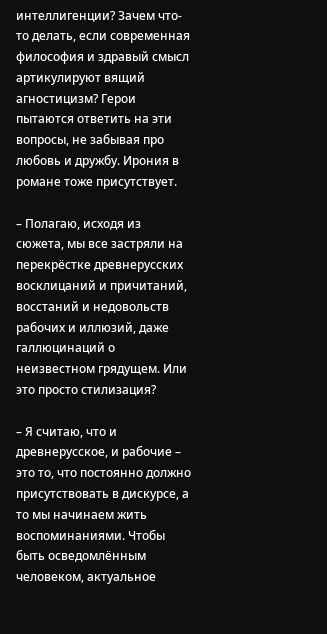интеллигенции? Зачем что-то делать, если современная философия и здравый смысл артикулируют вящий агностицизм? Герои пытаются ответить на эти вопросы, не забывая про любовь и дружбу. Ирония в романе тоже присутствует.

– Полагаю, исходя из сюжета, мы все застряли на перекрёстке древнерусских восклицаний и причитаний, восстаний и недовольств рабочих и иллюзий, даже галлюцинаций о неизвестном грядущем. Или это просто стилизация?

– Я считаю, что и древнерусское, и рабочие – это то, что постоянно должно присутствовать в дискурсе, а то мы начинаем жить воспоминаниями. Чтобы быть осведомлённым человеком, актуальное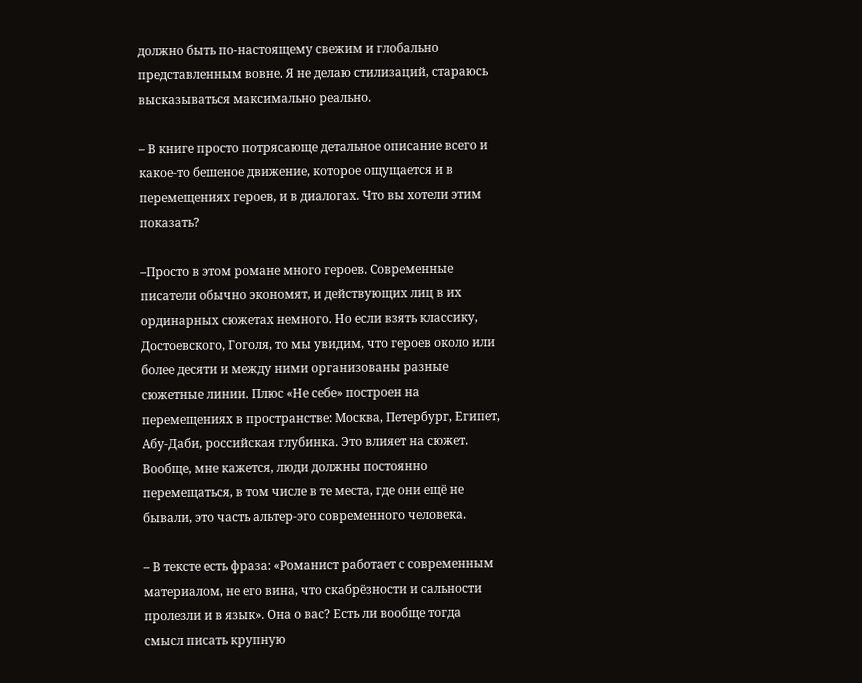должно быть по-настоящему свежим и глобально представленным вовне. Я не делаю стилизаций, стараюсь высказываться максимально реально.

– В книге просто потрясающе детальное описание всего и какое-то бешеное движение, которое ощущается и в перемещениях героев, и в диалогах. Что вы хотели этим показать?

–Просто в этом романе много героев. Современные писатели обычно экономят, и действующих лиц в их ординарных сюжетах немного. Но если взять классику, Достоевского, Гоголя, то мы увидим, что героев около или более десяти и между ними организованы разные сюжетные линии. Плюс «Не себе» построен на перемещениях в пространстве: Москва, Петербург, Египет, Абу-Даби, российская глубинка. Это влияет на сюжет. Вообще, мне кажется, люди должны постоянно перемещаться, в том числе в те места, где они ещё не бывали, это часть альтер-эго современного человека.

– В тексте есть фраза: «Романист работает с современным материалом, не его вина, что скабрёзности и сальности пролезли и в язык». Она о вас? Есть ли вообще тогда смысл писать крупную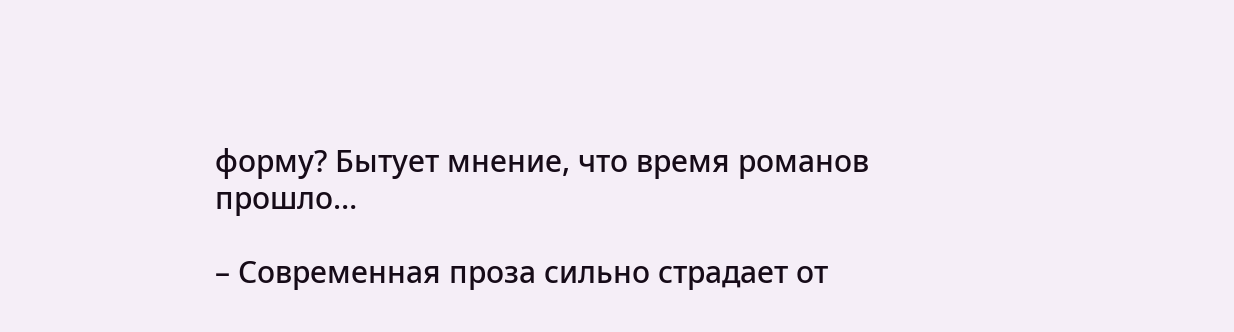форму? Бытует мнение, что время романов прошло…

– Современная проза сильно страдает от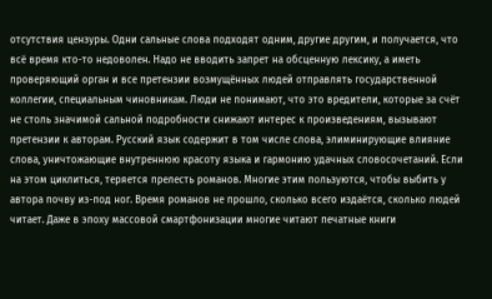отсутствия цензуры. Одни сальные слова подходят одним, другие другим, и получается, что всё время кто-то недоволен. Надо не вводить запрет на обсценную лексику, а иметь проверяющий орган и все претензии возмущённых людей отправлять государственной коллегии, специальным чиновникам. Люди не понимают, что это вредители, которые за счёт не столь значимой сальной подробности снижают интерес к произведениям, вызывают претензии к авторам. Русский язык содержит в том числе слова, элиминирующие влияние слова, уничтожающие внутреннюю красоту языка и гармонию удачных словосочетаний. Если на этом циклиться, теряется прелесть романов. Многие этим пользуются, чтобы выбить у автора почву из-под ног. Время романов не прошло, сколько всего издаётся, сколько людей читает. Даже в эпоху массовой смартфонизации многие читают печатные книги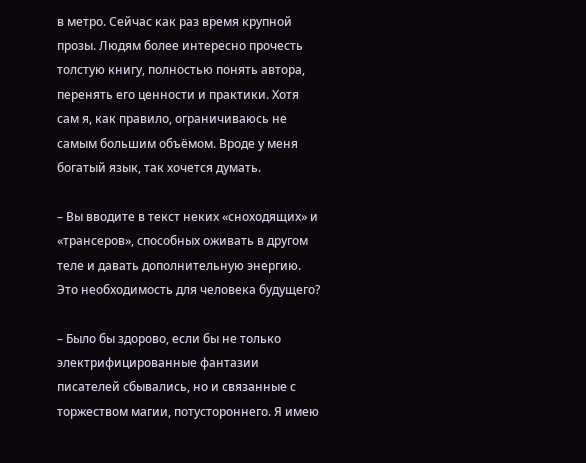в метро. Сейчас как раз время крупной прозы. Людям более интересно прочесть толстую книгу, полностью понять автора, перенять его ценности и практики. Хотя сам я, как правило, ограничиваюсь не самым большим объёмом. Вроде у меня богатый язык, так хочется думать.

– Вы вводите в текст неких «сноходящих» и «трансеров», способных оживать в другом теле и давать дополнительную энергию. Это необходимость для человека будущего?

– Было бы здорово, если бы не только электрифицированные фантазии писателей сбывались, но и связанные с торжеством магии, потустороннего. Я имею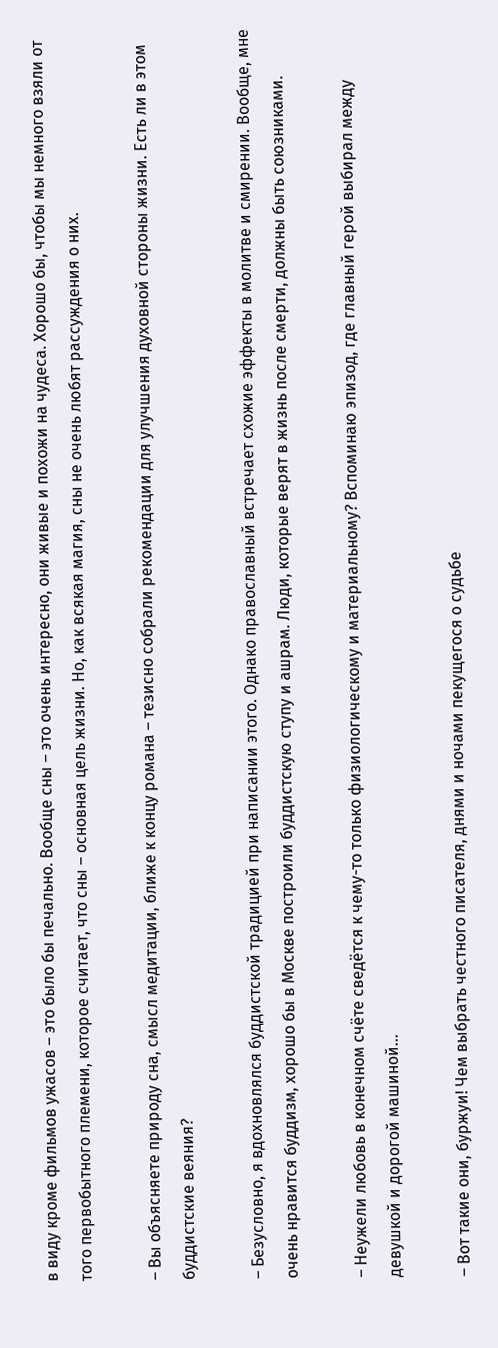в виду кроме фильмов ужасов – это было бы печально. Вообще сны – это очень интересно, они живые и похожи на чудеса. Хорошо бы, чтобы мы немного взяли от того первобытного племени, которое считает, что сны – основная цель жизни. Но, как всякая магия, сны не очень любят рассуждения о них.

– Вы объясняете природу сна, смысл медитации, ближе к концу романа – тезисно собрали рекомендации для улучшения духовной стороны жизни. Есть ли в этом буддистские веяния?

– Безусловно, я вдохновлялся буддистской традицией при написании этого. Однако православный встречает схожие эффекты в молитве и смирении. Вообще, мне очень нравится буддизм, хорошо бы в Москве построили буддистскую ступу и ашрам. Люди, которые верят в жизнь после смерти, должны быть союзниками.

– Неужели любовь в конечном счёте сведётся к чему-то только физиологическому и материальному? Вспоминаю эпизод, где главный герой выбирал между девушкой и дорогой машиной…

– Вот такие они, буржуи! Чем выбрать честного писателя, днями и ночами пекущегося о судьбе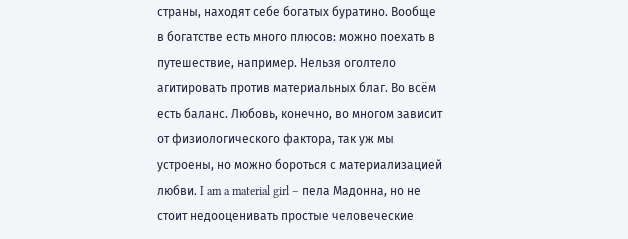страны, находят себе богатых буратино. Вообще в богатстве есть много плюсов: можно поехать в путешествие, например. Нельзя оголтело агитировать против материальных благ. Во всём есть баланс. Любовь, конечно, во многом зависит от физиологического фактора, так уж мы устроены, но можно бороться с материализацией любви. I am a material girl – пела Мадонна, но не стоит недооценивать простые человеческие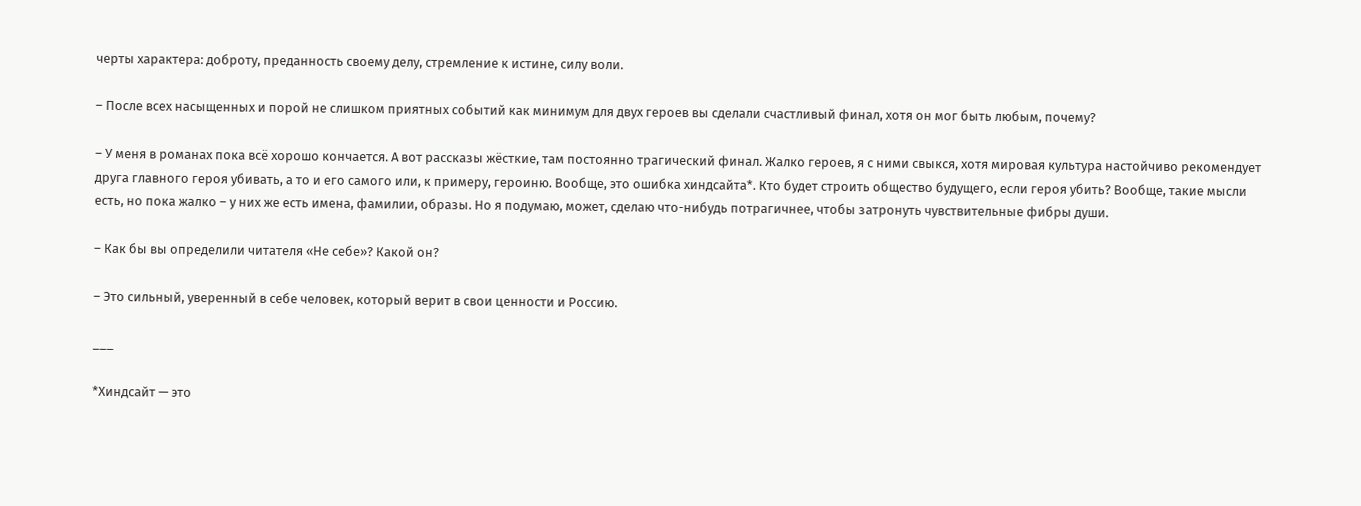черты характера: доброту, преданность своему делу, стремление к истине, силу воли.

– После всех насыщенных и порой не слишком приятных событий как минимум для двух героев вы сделали счастливый финал, хотя он мог быть любым, почему?

– У меня в романах пока всё хорошо кончается. А вот рассказы жёсткие, там постоянно трагический финал. Жалко героев, я с ними свыкся, хотя мировая культура настойчиво рекомендует друга главного героя убивать, а то и его самого или, к примеру, героиню. Вообще, это ошибка хиндсайта*. Кто будет строить общество будущего, если героя убить? Вообще, такие мысли есть, но пока жалко – у них же есть имена, фамилии, образы. Но я подумаю, может, сделаю что-нибудь потрагичнее, чтобы затронуть чувствительные фибры души.

– Как бы вы определили читателя «Не себе»? Какой он?

– Это сильный, уверенный в себе человек, который верит в свои ценности и Россию.

___

*Хиндсайт — это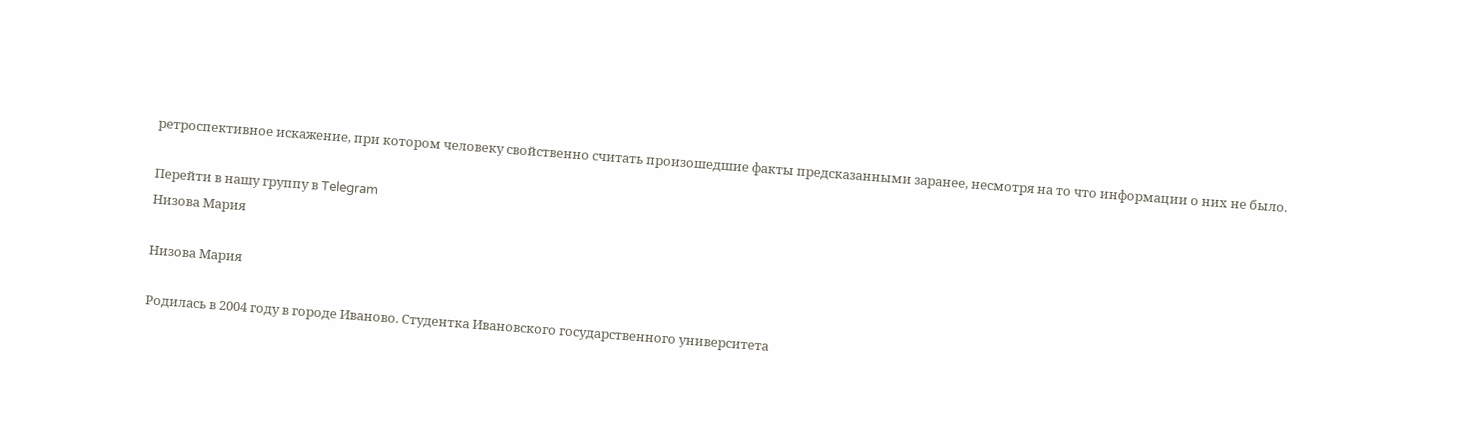ретроспективное искажение, при котором человеку свойственно считать произошедшие факты предсказанными заранее, несмотря на то что информации о них не было.

Перейти в нашу группу в Telegram
Низова Мария

Низова Мария

Родилась в 2004 году в городе Иваново. Студентка Ивановского государственного университета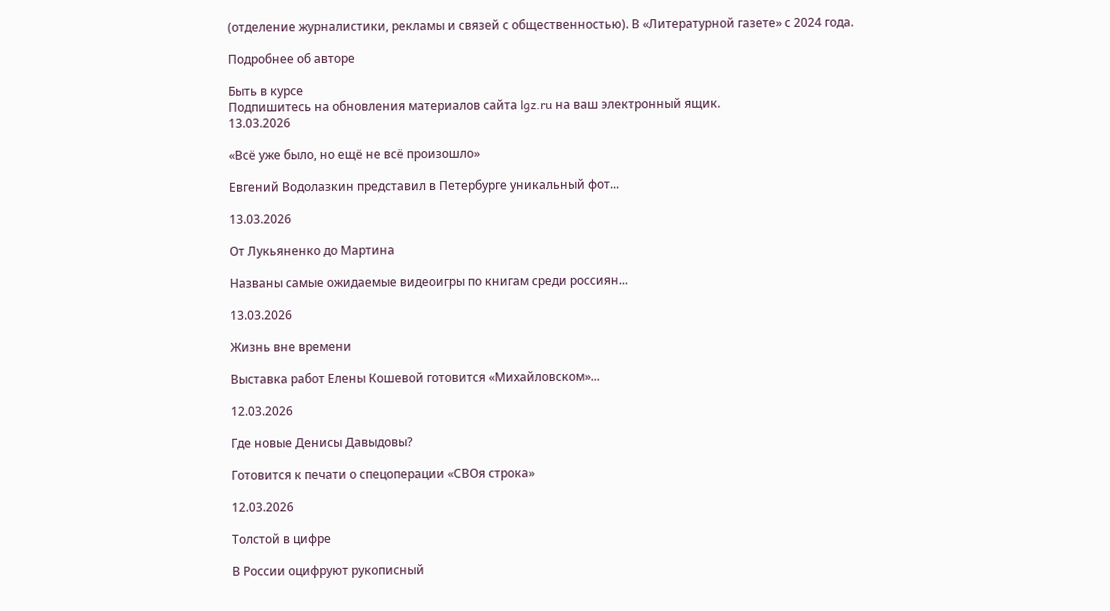(отделение журналистики, рекламы и связей с общественностью). В «Литературной газете» с 2024 года.

Подробнее об авторе

Быть в курсе
Подпишитесь на обновления материалов сайта lgz.ru на ваш электронный ящик.
13.03.2026

«Всё уже было, но ещё не всё произошло»

Евгений Водолазкин представил в Петербурге уникальный фот...

13.03.2026

От Лукьяненко до Мартина

Названы самые ожидаемые видеоигры по книгам среди россиян...

13.03.2026

Жизнь вне времени

Выставка работ Елены Кошевой готовится «Михайловском»...

12.03.2026

Где новые Денисы Давыдовы?

Готовится к печати о спецоперации «СВОя строка»

12.03.2026

Толстой в цифре

В России оцифруют рукописный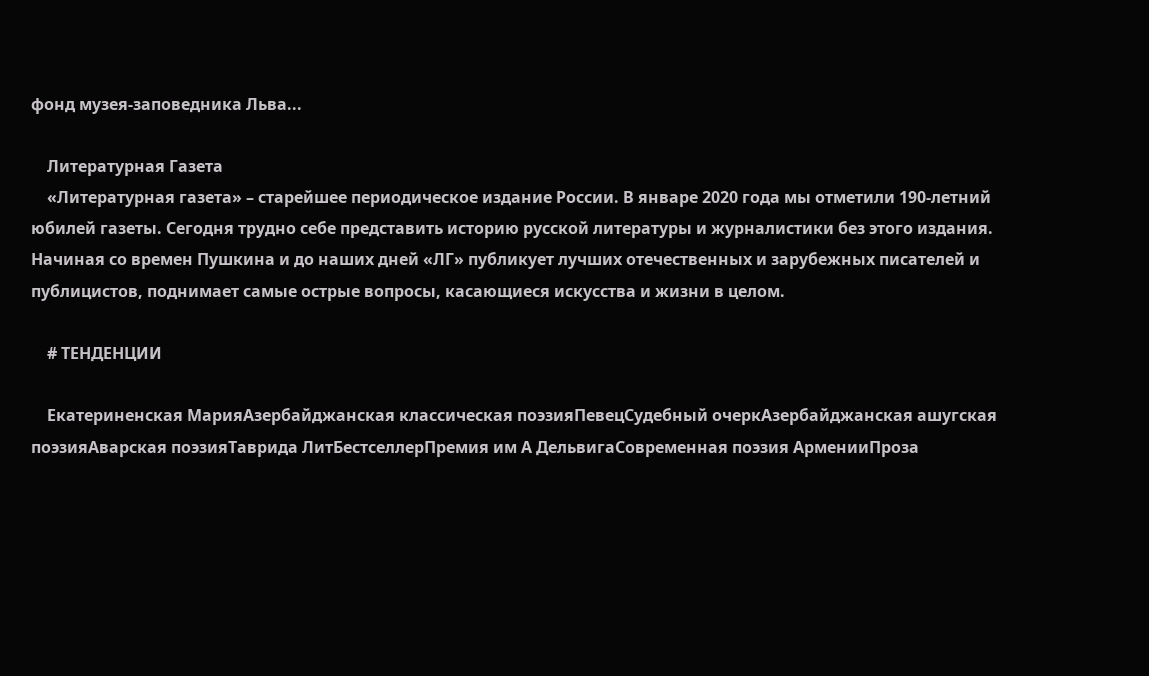фонд музея-заповедника Льва...

    Литературная Газета
    «Литературная газета» – старейшее периодическое издание России. В январе 2020 года мы отметили 190-летний юбилей газеты. Сегодня трудно себе представить историю русской литературы и журналистики без этого издания. Начиная со времен Пушкина и до наших дней «ЛГ» публикует лучших отечественных и зарубежных писателей и публицистов, поднимает самые острые вопросы, касающиеся искусства и жизни в целом.

    # ТЕНДЕНЦИИ

    Екатериненская МарияАзербайджанская классическая поэзияПевецСудебный очеркАзербайджанская ашугская поэзияАварская поэзияТаврида ЛитБестселлерПремия им А ДельвигаСовременная поэзия АрменииПроза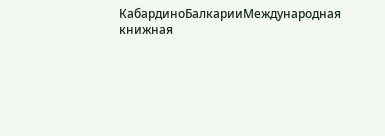КабардиноБалкарииМеждународная книжная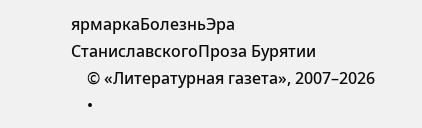ярмаркаБолезньЭра СтаниславскогоПроза Бурятии
    © «Литературная газета», 2007–2026
    •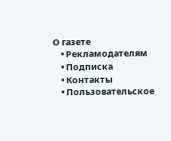О газете
    • Рекламодателям
    • Подписка
    • Контакты
    • Пользовательское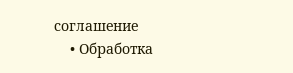соглашение
    • Обработка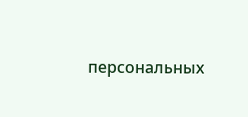персональных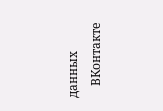данных
    ВКонтакте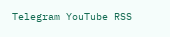Telegram YouTube RSS